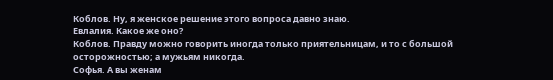Коблов. Ну, я женское решение этого вопроса давно знаю.
Евлалия. Какое же оно?
Коблов. Правду можно говорить иногда только приятельницам, и то с большой осторожностью; а мужьям никогда.
Софья. А вы женам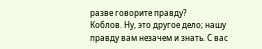разве говорите правду?
Коблов. Ну, это другое дело; нашу правду вам незачем и знать. С вас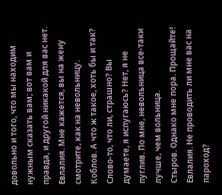довольно и того, что мы находим нужным сказать вам; вот вам и правда, и другой никакой для вас нет.
Евлалия. Мне кажется, вы на жену смотрите, как на невольницу.
Коблов. А что ж такое, хоть бы и так? Слово-то, что ли, страшно? Вы думаете, я испугаюсь? Нет, я не пуглив. По мне, невольница все-таки лучше, чем вольница.
Стыров. Однако мне пора. Прощайте!
Евлалия. Не проводить ли мне вас на пароход?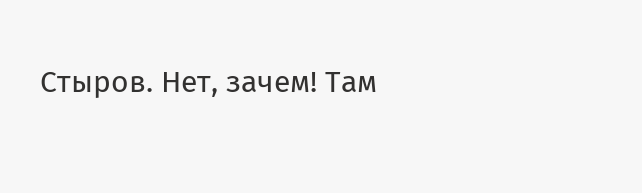Стыров. Нет, зачем! Там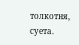толкотня, суета.